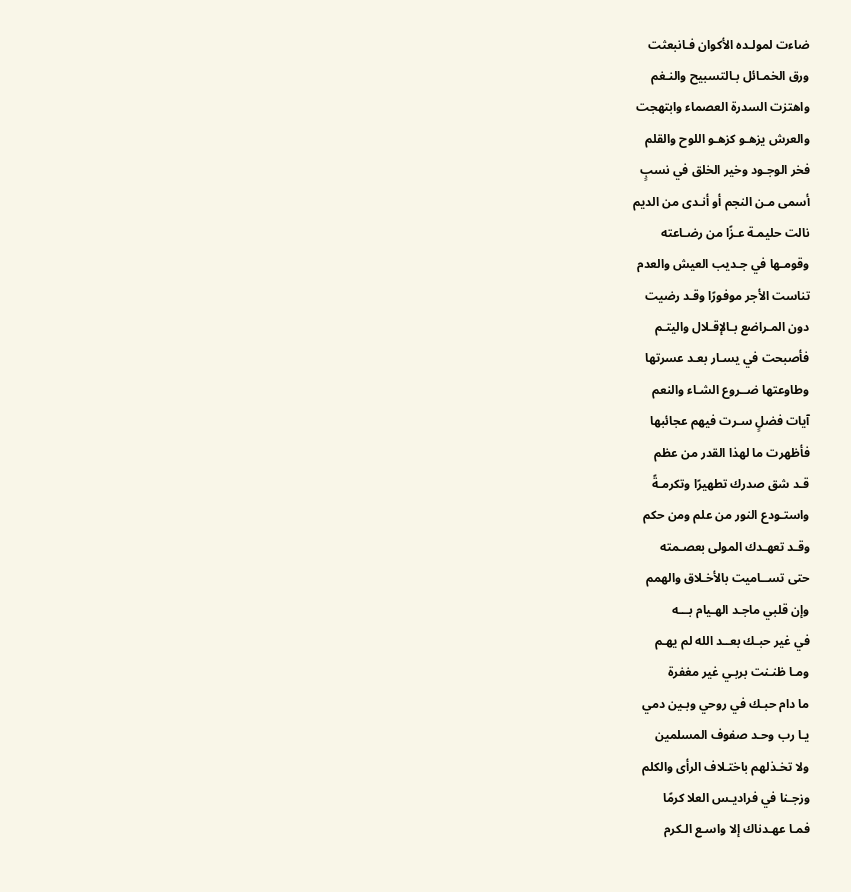ضاءت لمولـده الأكوان فـانبعثت
ورق الخمـائل بـالتسبيح والنـغم
واهتزت السدرة العصماء وابتهجت
والعرش يزهـو كزهـو اللوح والقلم
فخر الوجـود وخير الخلق في نسبٍ
أسمى مـن النجم أو أنـدى من الديم
نالت حليمـة عـزًا من رضـاعته
وقومـها في جـديب العيش والعدم
تناست الأجر موفورًا وقـد رضيت
دون المـراضع بـالإقـلال واليتـم
فأصبحت في يسـار بعـد عسرتها
وطاوعتها ضــروع الشـاء والنعم
آيات فضلٍ سـرت فيهم عجائبها
فأظهرت ما لهذا القدر من عظم
قـد شق صدرك تطهيرًا وتكرمـةً
واستـودع النور من علم ومن حكم
وقـد تعهـدك المولى بعصـمته
حتى تســاميت بالأخـلاق والهمم
وإن قلبي ماجـد الهـيام بـــه
في غير حبـك بعــد الله لم يهـم
ومـا ظنـنت بربـي غير مغفرة
ما دام حبـك في روحي وبـين دمي
يـا رب وحـد صفوف المسلمين
ولا تخـذلهم باختـلاف الرأى والكلم
وزجـنا في فراديـس العلا كرمًا
فمـا عهـدناك إلا واسـع الـكرم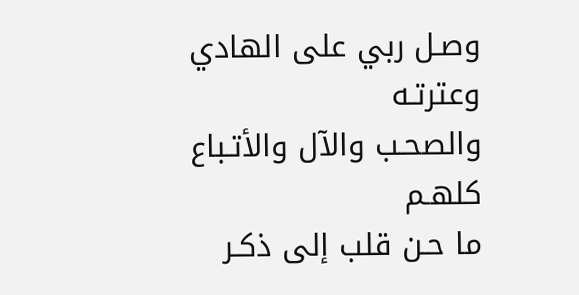وصـل ربي على الهادي وعترتـه
والصحـب والآل والأتـباع كلهـم
ما حـن قلب إلى ذكـر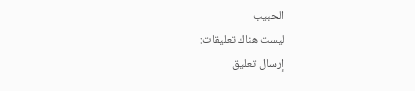الحبيب
ليست هناك تعليقات:
إرسال تعليق